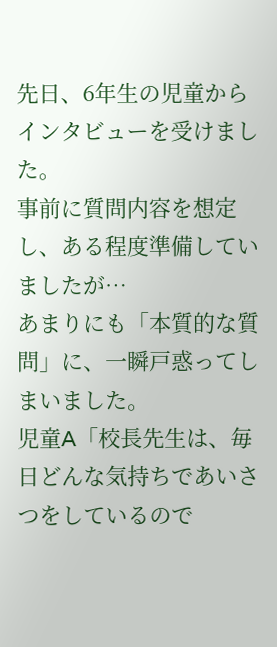先日、6年生の児童からインタビューを受けました。
事前に質問内容を想定し、ある程度準備していましたが…
あまりにも「本質的な質問」に、一瞬戸惑ってしまいました。
児童A「校長先生は、毎日どんな気持ちであいさつをしているので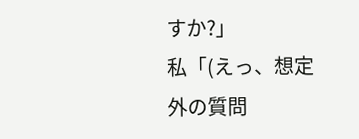すか?」
私「(えっ、想定外の質問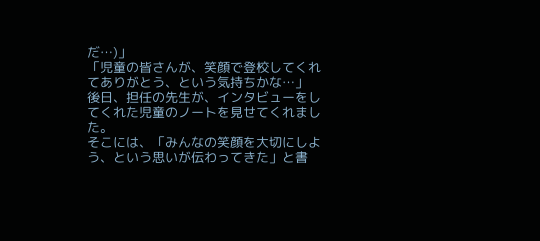だ…)」
「児童の皆さんが、笑顔で登校してくれてありがとう、という気持ちかな…」
後日、担任の先生が、インタビューをしてくれた児童のノートを見せてくれました。
そこには、「みんなの笑顔を大切にしよう、という思いが伝わってきた」と書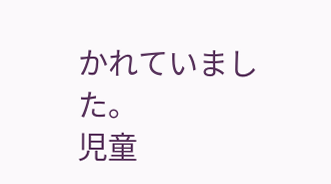かれていました。
児童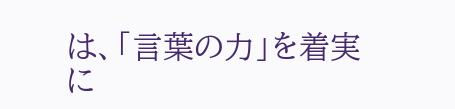は、「言葉の力」を着実に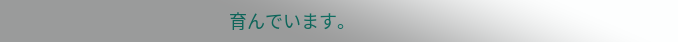育んでいます。